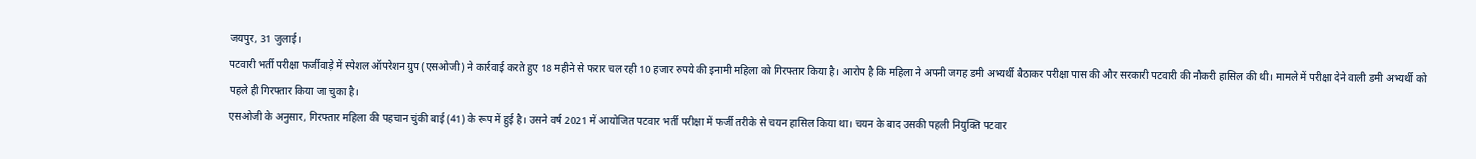जयपुर, 31 जुलाई।
पटवारी भर्ती परीक्षा फर्जीवाड़े में स्पेशल ऑपरेशन ग्रुप (एसओजी) ने कार्रवाई करते हुए 18 महीने से फरार चल रही 10 हजार रुपये की इनामी महिला को गिरफ्तार किया है। आरोप है कि महिला ने अपनी जगह डमी अभ्यर्थी बैठाकर परीक्षा पास की और सरकारी पटवारी की नौकरी हासिल की थी। मामले में परीक्षा देने वाली डमी अभ्यर्थी को पहले ही गिरफ्तार किया जा चुका है।
एसओजी के अनुसार, गिरफ्तार महिला की पहचान चुंकी बाई (41) के रूप में हुई है। उसने वर्ष 2021 में आयोजित पटवार भर्ती परीक्षा में फर्जी तरीके से चयन हासिल किया था। चयन के बाद उसकी पहली नियुक्ति पटवार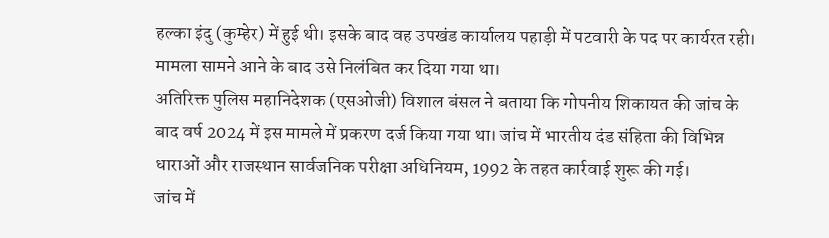हल्का इंदु (कुम्हेर) में हुई थी। इसके बाद वह उपखंड कार्यालय पहाड़ी में पटवारी के पद पर कार्यरत रही। मामला सामने आने के बाद उसे निलंबित कर दिया गया था।
अतिरिक्त पुलिस महानिदेशक (एसओजी) विशाल बंसल ने बताया कि गोपनीय शिकायत की जांच के बाद वर्ष 2024 में इस मामले में प्रकरण दर्ज किया गया था। जांच में भारतीय दंड संहिता की विभिन्न धाराओं और राजस्थान सार्वजनिक परीक्षा अधिनियम, 1992 के तहत कार्रवाई शुरू की गई।
जांच में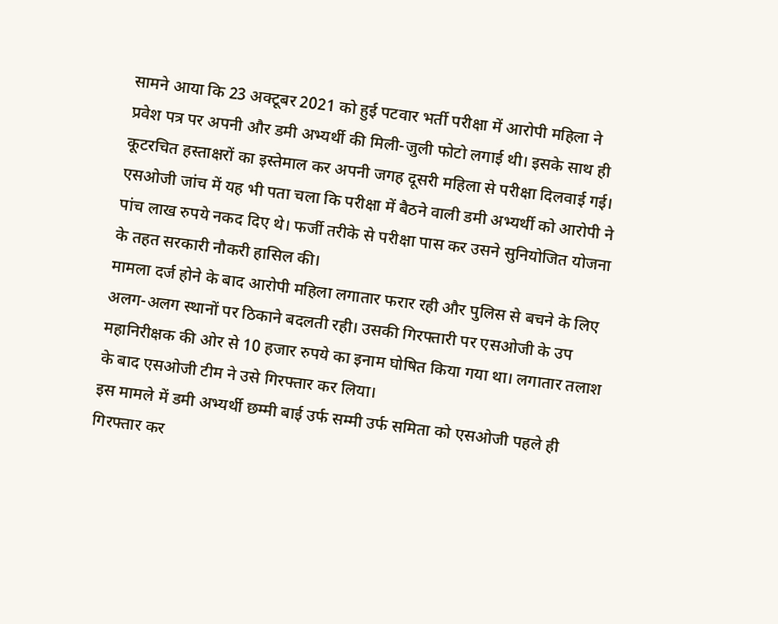सामने आया कि 23 अक्टूबर 2021 को हुई पटवार भर्ती परीक्षा में आरोपी महिला ने प्रवेश पत्र पर अपनी और डमी अभ्यर्थी की मिली-जुली फोटो लगाई थी। इसके साथ ही कूटरचित हस्ताक्षरों का इस्तेमाल कर अपनी जगह दूसरी महिला से परीक्षा दिलवाई गई।
एसओजी जांच में यह भी पता चला कि परीक्षा में बैठने वाली डमी अभ्यर्थी को आरोपी ने पांच लाख रुपये नकद दिए थे। फर्जी तरीके से परीक्षा पास कर उसने सुनियोजित योजना के तहत सरकारी नौकरी हासिल की।
मामला दर्ज होने के बाद आरोपी महिला लगातार फरार रही और पुलिस से बचने के लिए अलग-अलग स्थानों पर ठिकाने बदलती रही। उसकी गिरफ्तारी पर एसओजी के उप महानिरीक्षक की ओर से 10 हजार रुपये का इनाम घोषित किया गया था। लगातार तलाश के बाद एसओजी टीम ने उसे गिरफ्तार कर लिया।
इस मामले में डमी अभ्यर्थी छम्मी बाई उर्फ सम्मी उर्फ समिता को एसओजी पहले ही गिरफ्तार कर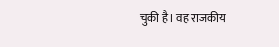चुकी है। वह राजकीय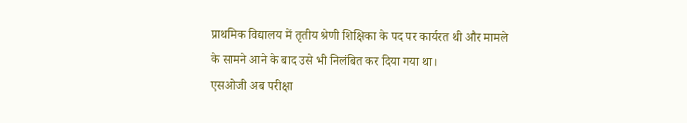प्राथमिक विद्यालय में तृतीय श्रेणी शिक्षिका के पद पर कार्यरत थी और मामले के सामने आने के बाद उसे भी निलंबित कर दिया गया था।
एसओजी अब परीक्षा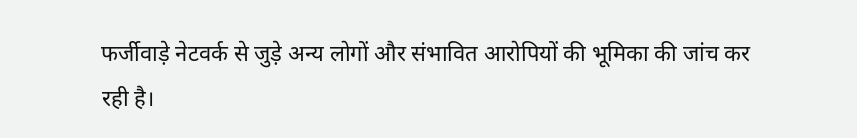फर्जीवाड़े नेटवर्क से जुड़े अन्य लोगों और संभावित आरोपियों की भूमिका की जांच कर रही है।